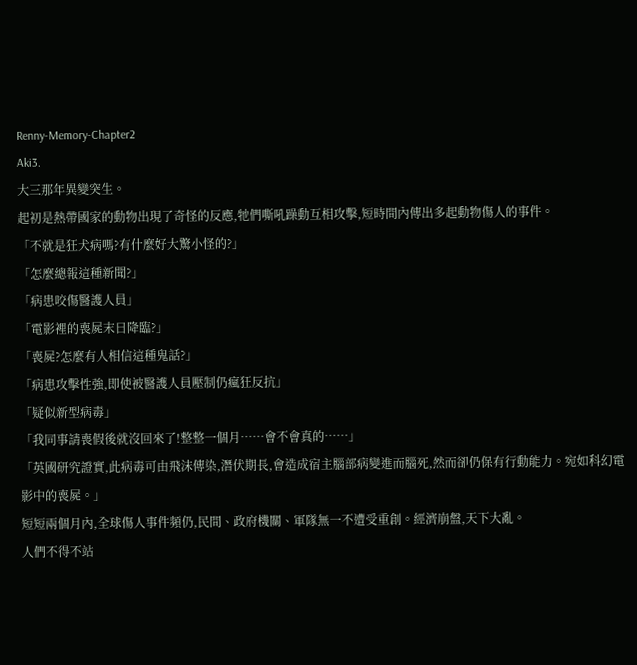Renny-Memory-Chapter2
Aki3.
大三那年異變突生。
起初是熱帶國家的動物出現了奇怪的反應,牠們嘶吼躁動互相攻擊,短時間內傳出多起動物傷人的事件。
「不就是狂犬病嗎?有什麼好大驚小怪的?」
「怎麼總報這種新聞?」
「病患咬傷醫護人員」
「電影裡的喪屍末日降臨?」
「喪屍?怎麼有人相信這種鬼話?」
「病患攻擊性強,即使被醫護人員壓制仍瘋狂反抗」
「疑似新型病毒」
「我同事請喪假後就沒回來了!整整一個月⋯⋯會不會真的⋯⋯」
「英國研究證實,此病毒可由飛沫傳染,潛伏期長,會造成宿主腦部病變進而腦死,然而卻仍保有行動能力。宛如科幻電影中的喪屍。」
短短兩個月內,全球傷人事件頻仍,民間、政府機關、軍隊無一不遭受重創。經濟崩盤,天下大亂。
人們不得不站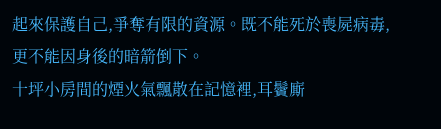起來保護自己,爭奪有限的資源。既不能死於喪屍病毒,更不能因身後的暗箭倒下。
十坪小房間的煙火氣飄散在記憶裡,耳鬢廝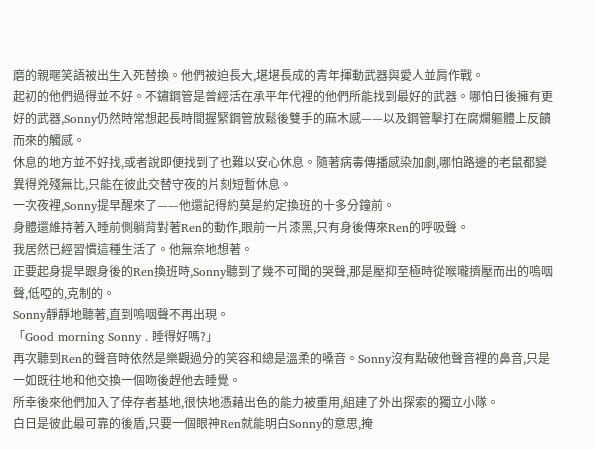磨的親暱笑語被出生入死替換。他們被迫長大,堪堪長成的青年揮動武器與愛人並肩作戰。
起初的他們過得並不好。不鏽鋼管是曾經活在承平年代裡的他們所能找到最好的武器。哪怕日後擁有更好的武器,Sonny仍然時常想起長時間握緊鋼管放鬆後雙手的麻木感——以及鋼管擊打在腐爛軀體上反饋而來的觸感。
休息的地方並不好找,或者說即便找到了也難以安心休息。隨著病毒傳播感染加劇,哪怕路邊的老鼠都變異得兇殘無比,只能在彼此交替守夜的片刻短暫休息。
一次夜裡,Sonny提早醒來了——他還記得約莫是約定換班的十多分鐘前。
身體還維持著入睡前側躺背對著Ren的動作,眼前一片漆黑,只有身後傳來Ren的呼吸聲。
我居然已經習慣這種生活了。他無奈地想著。
正要起身提早跟身後的Ren換班時,Sonny聽到了幾不可聞的哭聲,那是壓抑至極時從喉嚨擠壓而出的嗚咽聲,低啞的,克制的。
Sonny靜靜地聽著,直到嗚咽聲不再出現。
「Good morning Sonny . 睡得好嗎?」
再次聽到Ren的聲音時依然是樂觀過分的笑容和總是溫柔的嗓音。Sonny沒有點破他聲音裡的鼻音,只是一如既往地和他交換一個吻後趕他去睡覺。
所幸後來他們加入了倖存者基地,很快地憑藉出色的能力被重用,組建了外出探索的獨立小隊。
白日是彼此最可靠的後盾,只要一個眼神Ren就能明白Sonny的意思,掩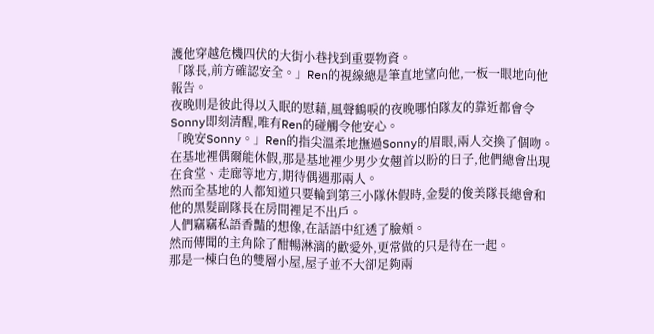護他穿越危機四伏的大街小巷找到重要物資。
「隊長,前方確認安全。」Ren的視線總是筆直地望向他,一板一眼地向他報告。
夜晚則是彼此得以入眠的慰藉,風聲鶴唳的夜晚哪怕隊友的靠近都會令Sonny即刻清醒,唯有Ren的碰觸令他安心。
「晚安Sonny。」Ren的指尖溫柔地撫過Sonny的眉眼,兩人交換了個吻。
在基地裡偶爾能休假,那是基地裡少男少女翹首以盼的日子,他們總會出現在食堂、走廊等地方,期待偶遇那兩人。
然而全基地的人都知道只要輪到第三小隊休假時,金髮的俊美隊長總會和他的黑髮副隊長在房間裡足不出戶。
人們竊竊私語香豔的想像,在話語中紅透了臉頰。
然而傳聞的主角除了酣暢淋漓的歡愛外,更常做的只是待在一起。
那是一棟白色的雙層小屋,屋子並不大卻足夠兩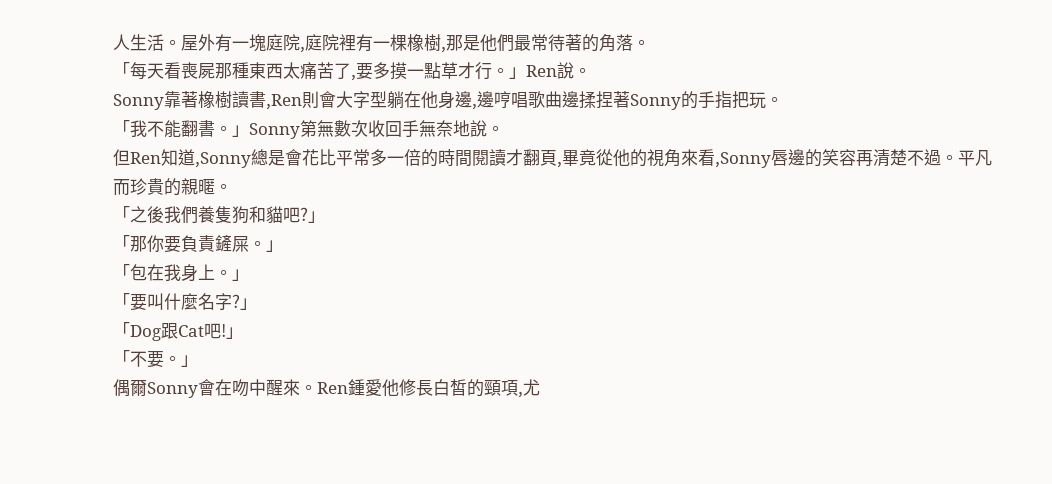人生活。屋外有一塊庭院,庭院裡有一棵橡樹,那是他們最常待著的角落。
「每天看喪屍那種東西太痛苦了,要多摸一點草才行。」Ren說。
Sonny靠著橡樹讀書,Ren則會大字型躺在他身邊,邊哼唱歌曲邊揉捏著Sonny的手指把玩。
「我不能翻書。」Sonny第無數次收回手無奈地說。
但Ren知道,Sonny總是會花比平常多一倍的時間閱讀才翻頁,畢竟從他的視角來看,Sonny唇邊的笑容再清楚不過。平凡而珍貴的親暱。
「之後我們養隻狗和貓吧?」
「那你要負責鏟屎。」
「包在我身上。」
「要叫什麼名字?」
「Dog跟Cat吧!」
「不要。」
偶爾Sonny會在吻中醒來。Ren鍾愛他修長白皙的頸項,尤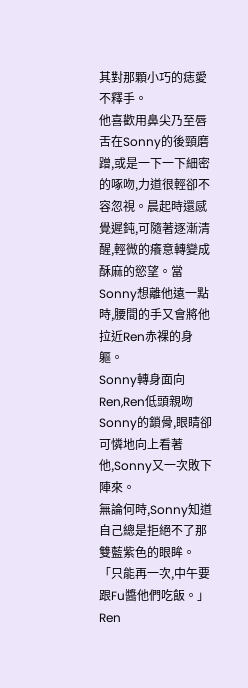其對那顆小巧的痣愛不釋手。
他喜歡用鼻尖乃至唇舌在Sonny的後頸磨蹭,或是一下一下細密的啄吻,力道很輕卻不容忽視。晨起時還感覺遲鈍,可隨著逐漸清醒,輕微的癢意轉變成酥麻的慾望。當Sonny想離他遠一點時,腰間的手又會將他拉近Ren赤裸的身軀。
Sonny轉身面向Ren,Ren低頭親吻Sonny的鎖骨,眼睛卻可憐地向上看著他,Sonny又一次敗下陣來。
無論何時,Sonny知道自己總是拒絕不了那雙藍紫色的眼眸。
「只能再一次,中午要跟Fu醬他們吃飯。」
Ren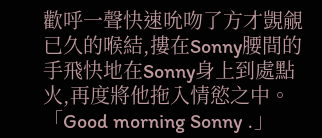歡呼一聲快速吮吻了方才覬覦已久的喉結,摟在Sonny腰間的手飛快地在Sonny身上到處點火,再度將他拖入情慾之中。
「Good morning Sonny .」